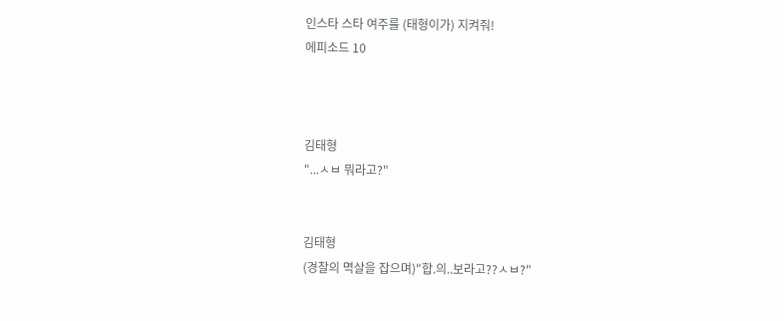인스타 스타 여주를 (태형이가) 지켜줘!
에피소드 10



김태형
"...ㅅㅂ 뭐라고?"


김태형
(경찰의 멱살을 잡으며)"합.의..보라고??ㅅㅂ?"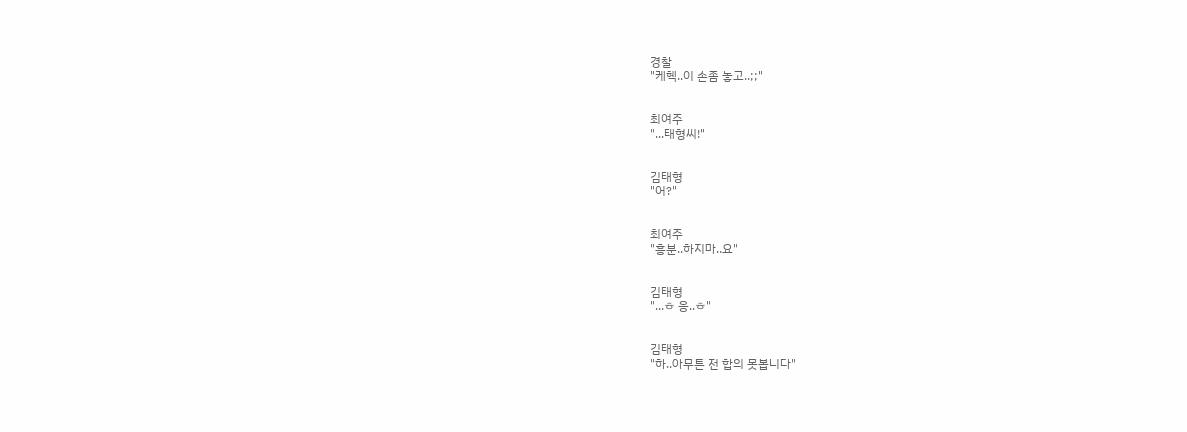경찰
"케헥..이 손좀 놓고..;;"


최여주
"...태형씨!"


김태형
"어?"


최여주
"흥분..하지마..요"


김태형
"...ㅎ 응..ㅎ"


김태형
"하..아무튼 전 합의 못봅니다"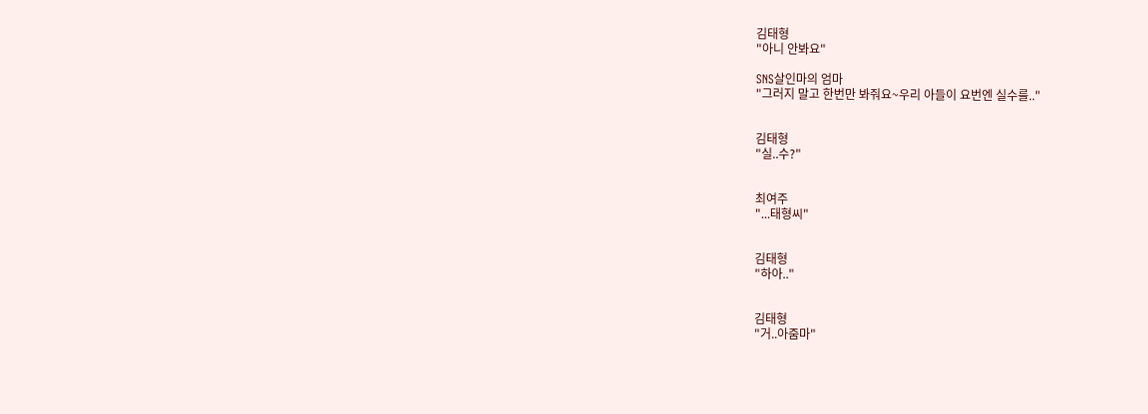김태형
"아니 안봐요"

SNS살인마의 엄마
"그러지 말고 한번만 봐줘요~우리 아들이 요번엔 실수를.."


김태형
"실..수?"


최여주
"...태형씨"


김태형
"하아.."


김태형
"거..아줌마"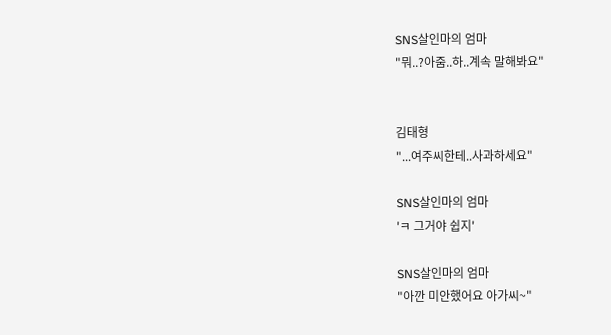SNS살인마의 엄마
"뭐..?아줌..하..계속 말해봐요"


김태형
"...여주씨한테..사과하세요"

SNS살인마의 엄마
'ㅋ 그거야 쉽지'

SNS살인마의 엄마
"아깐 미안했어요 아가씨~"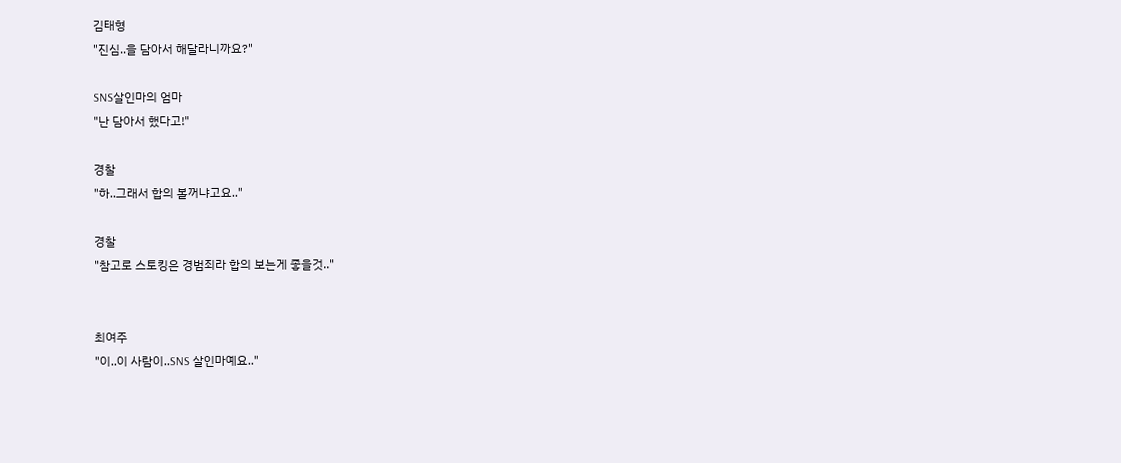김태형
"진심..을 담아서 해달라니까요?"

SNS살인마의 엄마
"난 담아서 했다고!"

경찰
"하..그래서 합의 볼꺼냐고요.."

경찰
"참고로 스토킹은 경범죄라 합의 보는게 좋을것.."


최여주
"이..이 사람이..SNS 살인마예요.."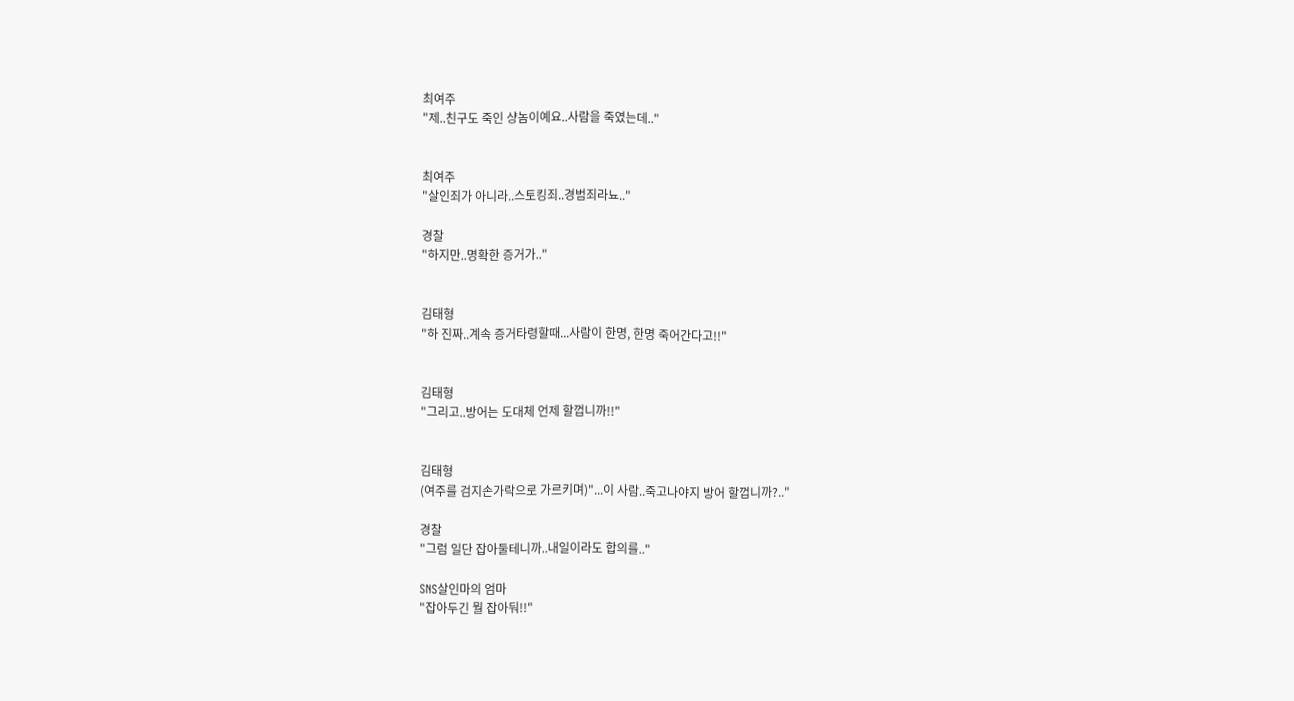최여주
"제..친구도 죽인 샹놈이예요..사람을 죽였는데.."


최여주
"살인죄가 아니라..스토킹죄..경범죄라뇨.."

경찰
"하지만..명확한 증거가.."


김태형
"하 진짜..계속 증거타령할때...사람이 한명, 한명 죽어간다고!!"


김태형
"그리고..방어는 도대체 언제 할껍니까!!"


김태형
(여주를 검지손가락으로 가르키며)"...이 사람..죽고나야지 방어 할껍니까?.."

경찰
"그럼 일단 잡아둘테니까..내일이라도 합의를.."

SNS살인마의 엄마
"잡아두긴 뭘 잡아둬!!"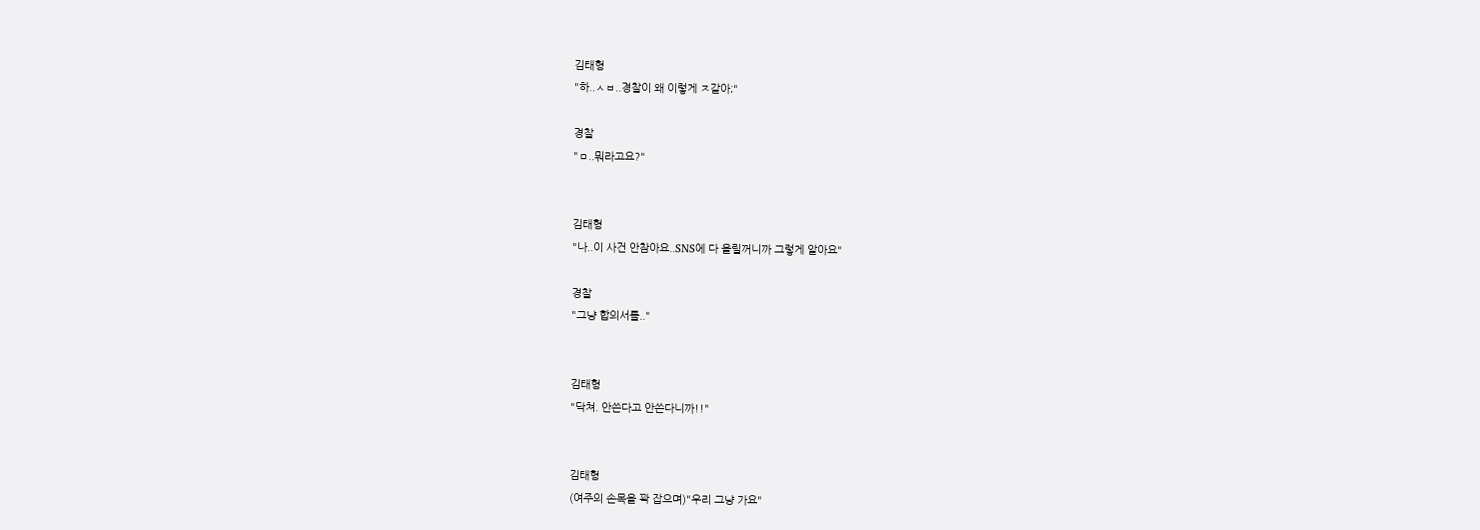김태형
"하..ㅅㅂ..경찰이 왜 이렇게 ㅈ같아;"

경찰
"ㅁ..뭐라고요?"


김태형
"나..이 사건 안참아요..SNS에 다 올릴꺼니까 그렇게 알아요"

경찰
"그냥 합의서를.."


김태형
"닥쳐. 안쓴다고 안쓴다니까!!"


김태형
(여주의 손목을 꽉 잡으며)"우리 그냥 가요"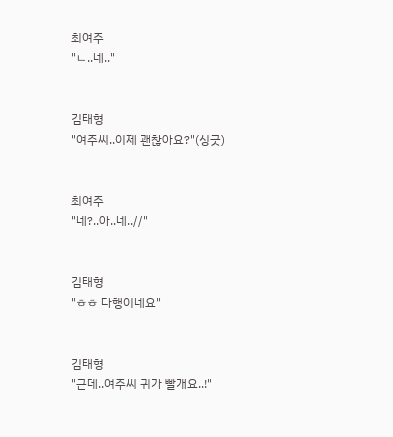최여주
"ㄴ..네.."


김태형
"여주씨..이제 괜찮아요?"(싱긋)


최여주
"네?..아..네..//"


김태형
"ㅎㅎ 다행이네요"


김태형
"근데..여주씨 귀가 빨개요..!"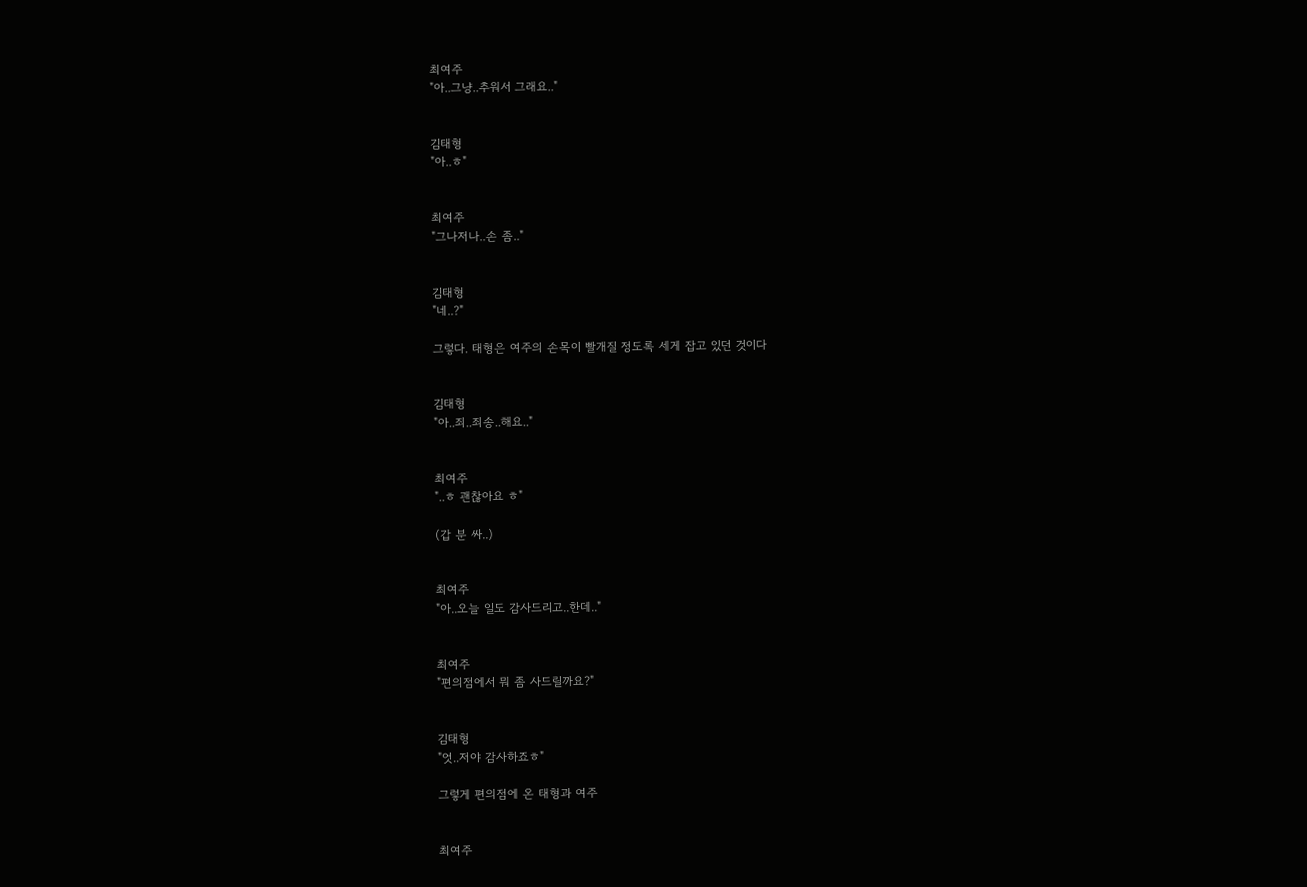최여주
"아..그냥..추워서 그래요.."


김태형
"아..ㅎ"


최여주
"그나저나..손 좀.."


김태형
"네..?"

그렇다. 태형은 여주의 손목이 빨개질 정도록 세게 잡고 있던 것이다


김태형
"아..죄..죄송..해요.."


최여주
"..ㅎ 괜찮아요 ㅎ"

(갑 분 싸..)


최여주
"아..오늘 일도 감사드리고..한데.."


최여주
"편의점에서 뭐 좀 사드릴까요?"


김태형
"엇..저야 감사하죠ㅎ"

그렇게 편의점에 온 태형과 여주


최여주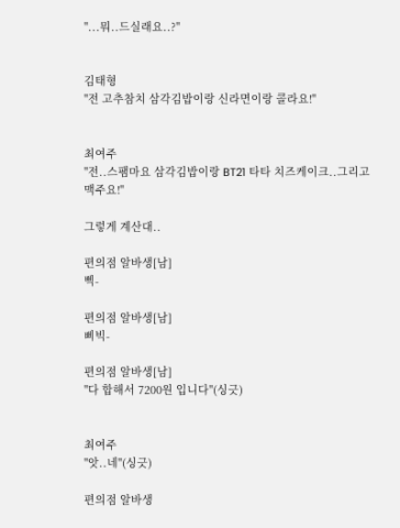"...뭐..드실래요..?"


김태형
"전 고추참치 삼각김밥이랑 신라면이랑 콜라요!"


최여주
"전..스팸마요 삼각김밥이랑 BT21 타타 치즈케이크..그리고 맥주요!"

그렇게 계산대..

편의점 알바생[남]
삑-

편의점 알바생[남]
삐빅-

편의점 알바생[남]
"다 합해서 7200원 입니다"(싱긋)


최여주
"앗..네"(싱긋)

편의점 알바생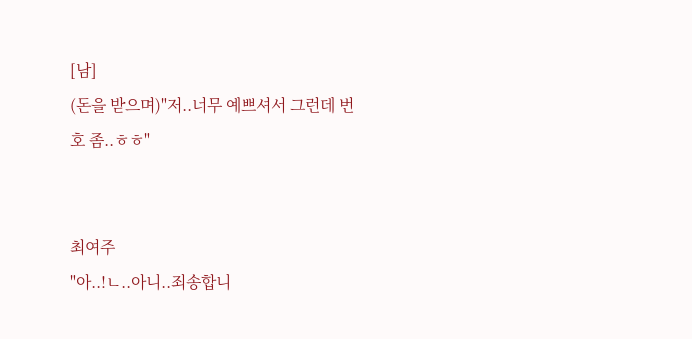[남]
(돈을 받으며)"저..너무 예쁘셔서 그런데 번호 좀..ㅎㅎ"


최여주
"아..!ㄴ..아니..죄송합니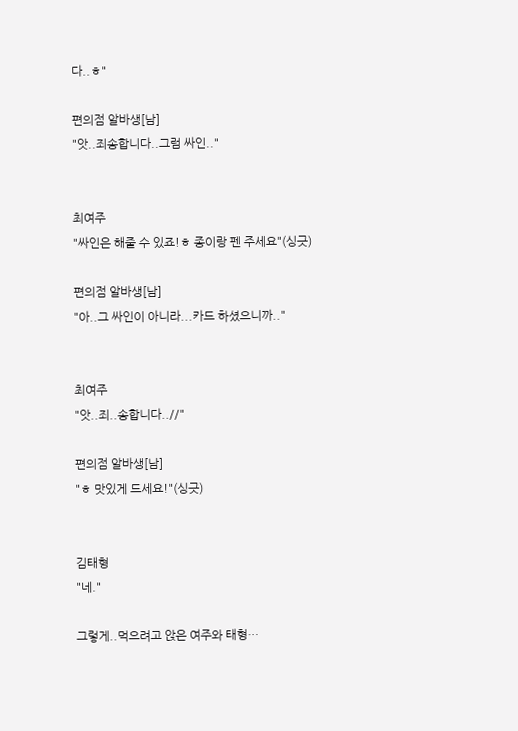다..ㅎ"

편의점 알바생[남]
"앗..죄송합니다..그럼 싸인.."


최여주
"싸인은 해줄 수 있죠!ㅎ 종이랑 펜 주세요"(싱긋)

편의점 알바생[남]
"아..그 싸인이 아니라...카드 하셨으니까.."


최여주
"앗..죄..송합니다..//"

편의점 알바생[남]
"ㅎ 맛있게 드세요!"(싱긋)


김태형
"네."

그렇게..먹으려고 앉은 여주와 태형…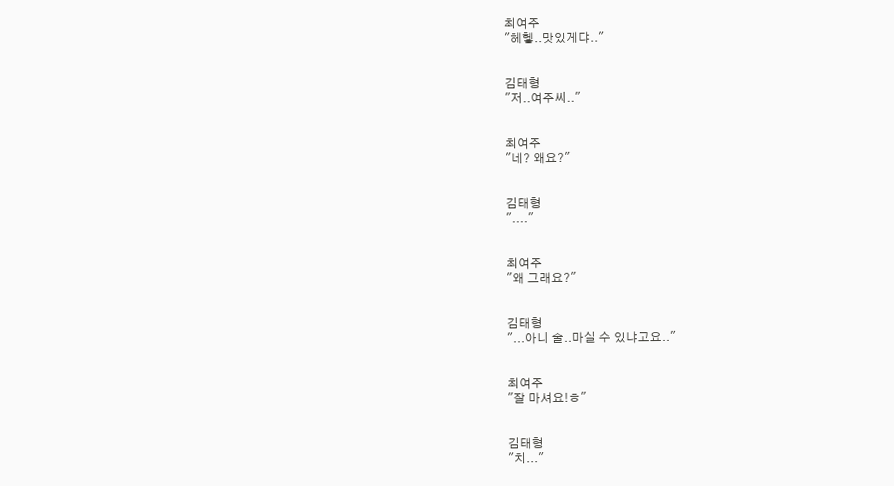최여주
"헤헿..맛있게댜.."


김태형
"저..여주씨.."


최여주
"네? 왜요?"


김태형
"...."


최여주
"왜 그래요?"


김태형
"...아니 술..마실 수 있냐고요.."


최여주
"잘 마셔요!ㅎ"


김태형
"치..."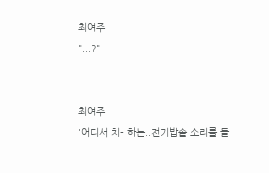최여주
"...?"


최여주
'어디서 치- 하는..전기밥솥 소리를 들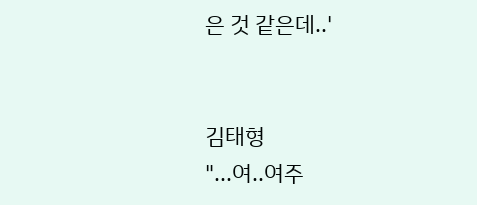은 것 같은데..'


김태형
"...여..여주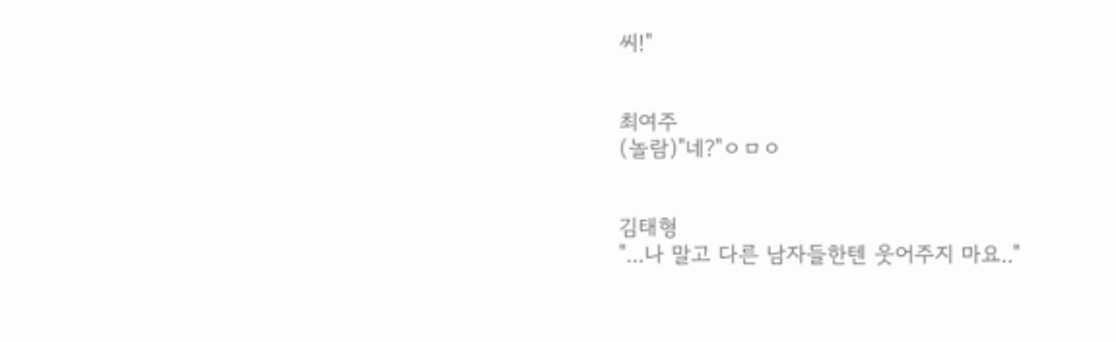씨!"


최여주
(놀람)"네?"ㅇㅁㅇ


김태형
"...나 말고 다른 남자들한텐 웃어주지 마요.."